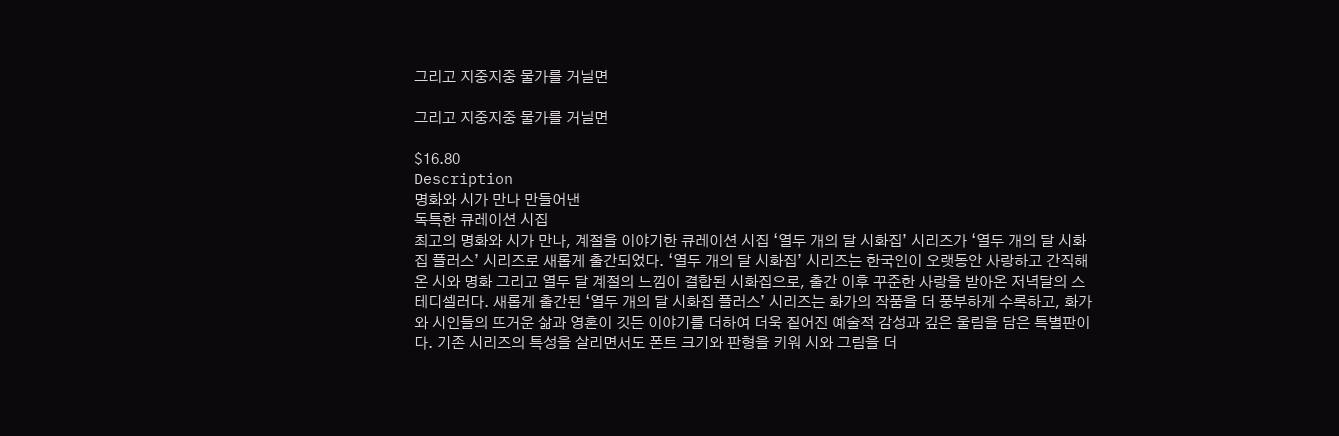그리고 지중지중 물가를 거닐면

그리고 지중지중 물가를 거닐면

$16.80
Description
명화와 시가 만나 만들어낸
독특한 큐레이션 시집
최고의 명화와 시가 만나, 계절을 이야기한 큐레이션 시집 ‘열두 개의 달 시화집’ 시리즈가 ‘열두 개의 달 시화집 플러스’ 시리즈로 새롭게 출간되었다. ‘열두 개의 달 시화집’ 시리즈는 한국인이 오랫동안 사랑하고 간직해온 시와 명화 그리고 열두 달 계절의 느낌이 결합된 시화집으로, 출간 이후 꾸준한 사랑을 받아온 저녁달의 스테디셀러다. 새롭게 출간된 ‘열두 개의 달 시화집 플러스’ 시리즈는 화가의 작품을 더 풍부하게 수록하고, 화가와 시인들의 뜨거운 삶과 영혼이 깃든 이야기를 더하여 더욱 짙어진 예술적 감성과 깊은 울림을 담은 특별판이다. 기존 시리즈의 특성을 살리면서도 폰트 크기와 판형을 키워 시와 그림을 더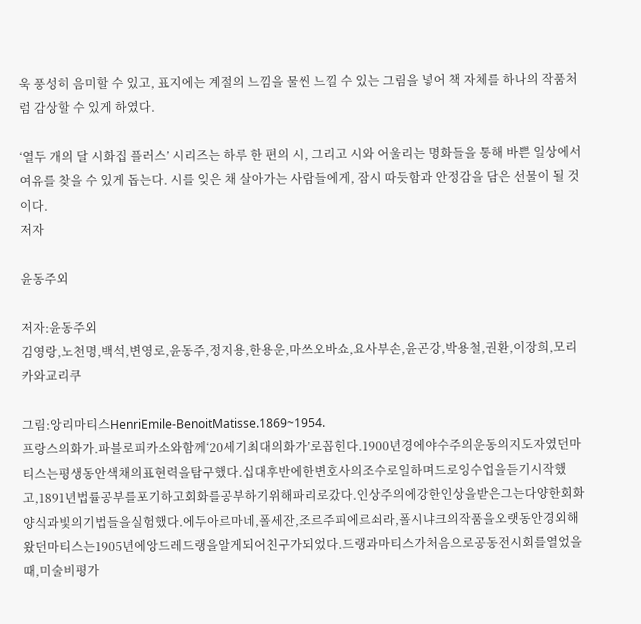욱 풍성히 음미할 수 있고, 표지에는 계절의 느낌을 물씬 느낄 수 있는 그림을 넣어 책 자체를 하나의 작품처럼 감상할 수 있게 하였다.

‘열두 개의 달 시화집 플러스’ 시리즈는 하루 한 편의 시, 그리고 시와 어울리는 명화들을 통해 바쁜 일상에서 여유를 찾을 수 있게 돕는다. 시를 잊은 채 살아가는 사람들에게, 잠시 따듯함과 안정감을 담은 선물이 될 것이다.
저자

윤동주외

저자:윤동주외
김영랑,노천명,백석,변영로,윤동주,정지용,한용운,마쓰오바쇼,요사부손,윤곤강,박용철,권환,이장희,모리카와교리쿠

그림:앙리마티스HenriEmile-BenoitMatisse.1869~1954.
프랑스의화가.파블로피카소와함께‘20세기최대의화가’로꼽힌다.1900년경에야수주의운동의지도자였던마티스는평생동안색채의표현력을탐구했다.십대후반에한변호사의조수로일하며드로잉수업을듣기시작했고,1891년법률공부를포기하고회화를공부하기위해파리로갔다.인상주의에강한인상을받은그는다양한회화양식과빛의기법들을실험했다.에두아르마네,폴세잔,조르주피에르쇠라,폴시냐크의작품을오랫동안경외해왔던마티스는1905년에앙드레드랭을알게되어친구가되었다.드랭과마티스가처음으로공동전시회를열었을때,미술비평가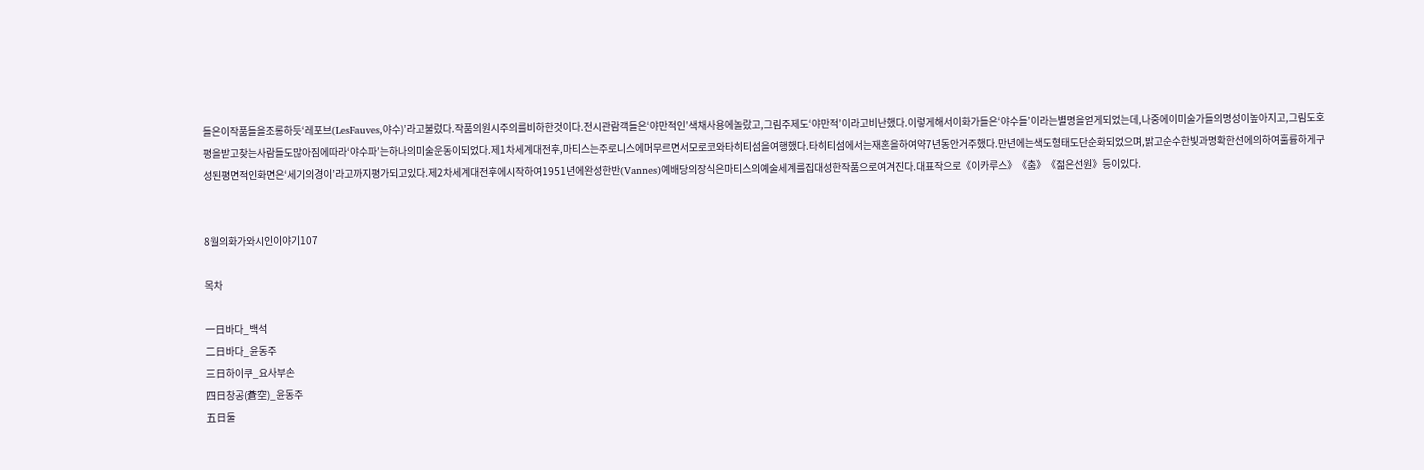들은이작품들을조롱하듯‘레포브(LesFauves,야수)’라고불렀다.작품의원시주의를비하한것이다.전시관람객들은‘야만적인’색채사용에놀랐고,그림주제도‘야만적’이라고비난했다.이렇게해서이화가들은‘야수들’이라는별명을얻게되었는데,나중에이미술가들의명성이높아지고,그림도호평을받고찾는사람들도많아짐에따라‘야수파’는하나의미술운동이되었다.제1차세계대전후,마티스는주로니스에머무르면서모로코와타히티섬을여행했다.타히티섬에서는재혼을하여약7년동안거주했다.만년에는색도형태도단순화되었으며,밝고순수한빛과명확한선에의하여훌륭하게구성된평면적인화면은‘세기의경이’라고까지평가되고있다.제2차세계대전후에시작하여1951년에완성한반(Vannes)예배당의장식은마티스의예술세계를집대성한작품으로여겨진다.대표작으로《이카루스》《춤》《젊은선원》등이있다.


8월의화가와시인이야기107

목차

一日바다_백석
二日바다_윤동주
三日하이쿠_요사부손
四日창공(蒼空)_윤동주
五日둘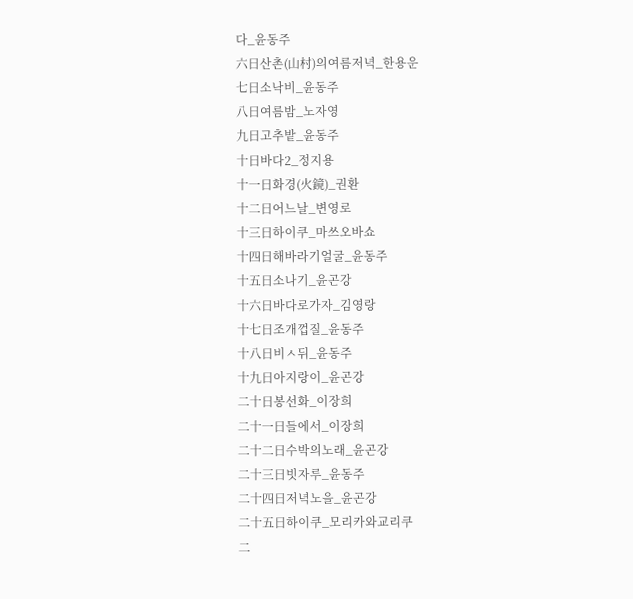다_윤동주
六日산촌(山村)의여름저녁_한용운
七日소낙비_윤동주
八日여름밤_노자영
九日고추밭_윤동주
十日바다2_정지용
十一日화경(火鏡)_권환
十二日어느날_변영로
十三日하이쿠_마쓰오바쇼
十四日해바라기얼굴_윤동주
十五日소나기_윤곤강
十六日바다로가자_김영랑
十七日조개껍질_윤동주
十八日비ㅅ뒤_윤동주
十九日아지랑이_윤곤강
二十日봉선화_이장희
二十一日들에서_이장희
二十二日수박의노래_윤곤강
二十三日빗자루_윤동주
二十四日저녁노을_윤곤강
二十五日하이쿠_모리카와교리쿠
二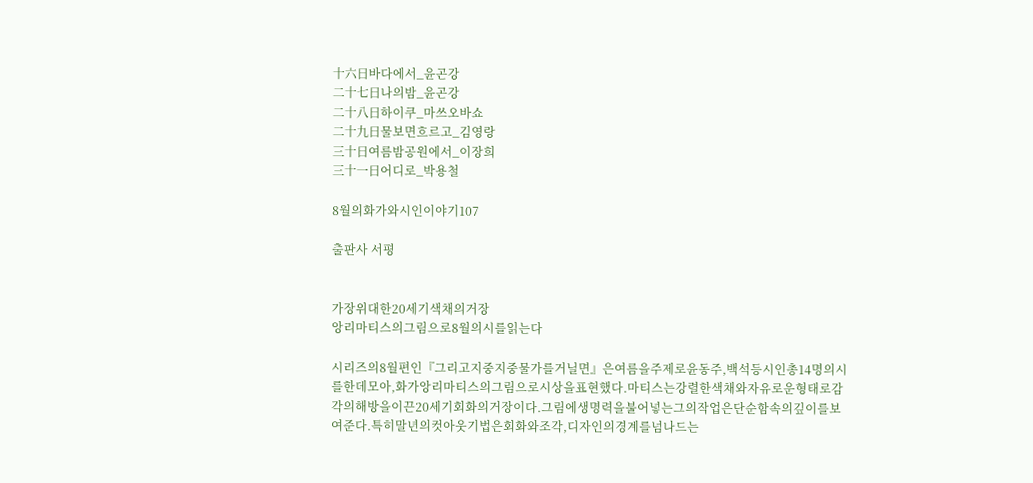十六日바다에서_윤곤강
二十七日나의밤_윤곤강
二十八日하이쿠_마쓰오바쇼
二十九日물보면흐르고_김영랑
三十日여름밤공원에서_이장희
三十一日어디로_박용철

8월의화가와시인이야기107

출판사 서평


가장위대한20세기색채의거장
앙리마티스의그림으로8월의시를읽는다

시리즈의8월편인『그리고지중지중물가를거닐면』은여름을주제로윤동주,백석등시인총14명의시를한데모아,화가앙리마티스의그림으로시상을표현했다.마티스는강렬한색채와자유로운형태로감각의해방을이끈20세기회화의거장이다.그림에생명력을불어넣는그의작업은단순함속의깊이를보여준다.특히말년의컷아웃기법은회화와조각,디자인의경계를넘나드는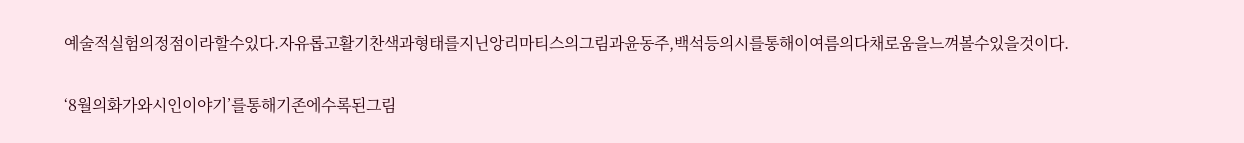예술적실험의정점이라할수있다.자유롭고활기찬색과형태를지닌앙리마티스의그림과윤동주,백석등의시를통해이여름의다채로움을느껴볼수있을것이다.

‘8월의화가와시인이야기’를통해기존에수록된그림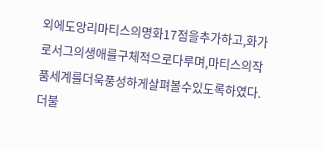외에도앙리마티스의명화17점을추가하고,화가로서그의생애를구체적으로다루며,마티스의작품세계를더욱풍성하게살펴볼수있도록하였다.더불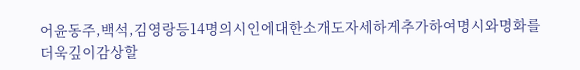어윤동주,백석,김영랑등14명의시인에대한소개도자세하게추가하여명시와명화를더욱깊이감상할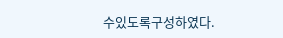수있도록구성하였다.